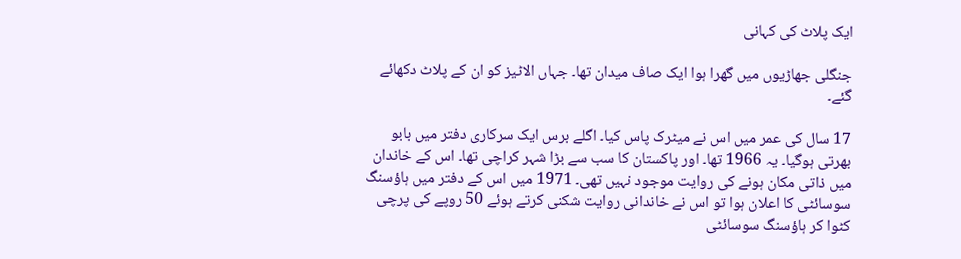ایک پلاٹ کی کہانی

جنگلی جھاڑیوں میں گھرا ہوا ایک صاف میدان تھا۔ جہاں الاٹیز کو ان کے پلاٹ دکھائے گئے۔

17 سال کی عمر میں اس نے میٹرک پاس کیا۔ اگلے برس ایک سرکاری دفتر میں بابو بھرتی ہوگیا۔ یہ 1966 تھا۔ اور پاکستان کا سب سے بڑا شہر کراچی تھا۔ اس کے خاندان میں ذاتی مکان ہونے کی روایت موجود نہیں تھی۔ 1971 میں اس کے دفتر میں ہاؤسنگ سوسائٹی کا اعلان ہوا تو اس نے خاندانی روایت شکنی کرتے ہوئے 50 روپے کی پرچی کٹوا کر ہاؤسنگ سوسائٹی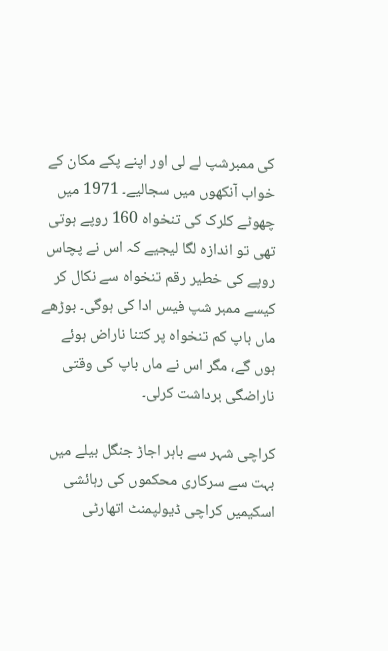کی ممبرشپ لے لی اور اپنے پکے مکان کے خواب آنکھوں میں سجالیے۔ 1971 میں چھوٹے کلرک کی تنخواہ 160 روپے ہوتی تھی تو اندازہ لگا لیجیے کہ اس نے پچاس روپے کی خطیر رقم تنخواہ سے نکال کر کیسے ممبر شپ فیس ادا کی ہوگی۔ بوڑھے ماں باپ کم تنخواہ پر کتنا ناراض ہوئے ہوں گے، مگر اس نے ماں باپ کی وقتی ناراضگی برداشت کرلی۔

کراچی شہر سے باہر اجاڑ جنگل بیلے میں بہت سے سرکاری محکموں کی رہائشی اسکیمیں کراچی ڈیولپمنٹ اتھارٹی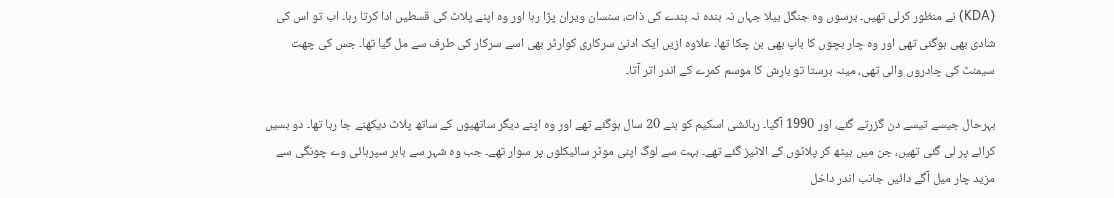(KDA) نے منظور کرلی تھیں۔ برسوں وہ جنگل بیلا جہاں نہ بندہ نہ بندے کی ذات، سنسان ویران پڑا رہا اور وہ اپنے پلاٹ کی قسطیں ادا کرتا رہا۔ اب تو اس کی شادی بھی ہوگئی تھی اور وہ چار بچوں کا باپ بھی بن چکا تھا۔ علاوہ ازیں ایک ادنیٰ سرکاری کوارٹر بھی اسے سرکار کی طرف سے مل گیا تھا۔ جس کی چھت سیمنٹ کی چادروں والی تھی، مینہ برستا تو بارش کا موسم کمرے کے اندر اتر آتا۔

بہرحال جیسے تیسے دن گزرتے گئے، اور 1990 آگیا۔ رہائشی اسکیم کو بنے 20 سال ہوگئے تھے اور وہ اپنے دیگر ساتھیوں کے ساتھ پلاٹ دیکھنے جا رہا تھا۔ دو بسیں کرائے پر لی گئی تھیں، جن میں بیٹھ کر پلاٹوں کے الاٹیز گئے تھے۔ بہت سے لوگ اپنی موٹر سائیکلوں پر سوار تھے۔ جب وہ شہر سے باہر سپرہائی وے چونگی سے مزید چار میل آگے دائیں جانب اندر داخل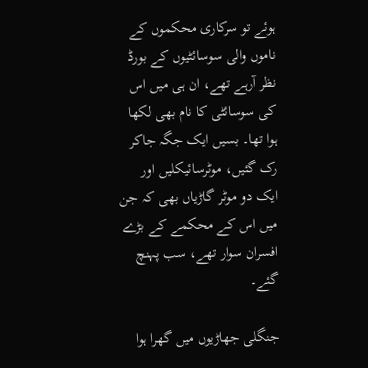ہوئے تو سرکاری محکموں کے ناموں والی سوسائٹیوں کے بورڈ نظر آرہے تھے، ان ہی میں اس کی سوسائٹی کا نام بھی لکھا ہوا تھا۔ بسیں ایک جگہ جاکر رک گئیں، موٹرسائیکلیں اور ایک دو موٹر گاڑیاں بھی کہ جن میں اس کے محکمے کے بڑے افسران سوار تھے، سب پہنچ گئے۔

جنگلی جھاڑیوں میں گھرا ہوا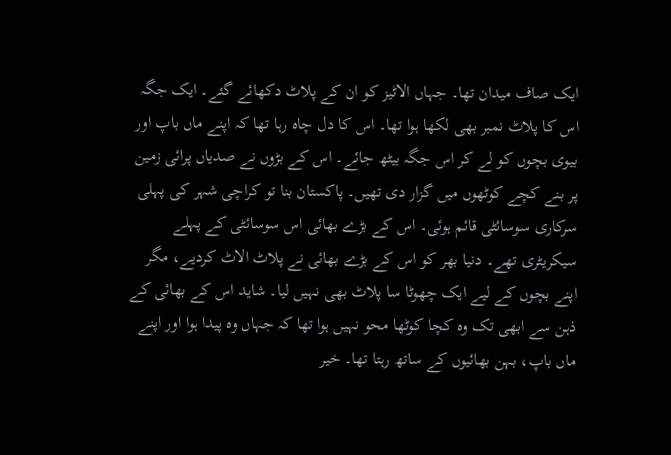ایک صاف میدان تھا۔ جہاں الاٹیز کو ان کے پلاٹ دکھائے گئے۔ ایک جگہ اس کا پلاٹ نمبر بھی لکھا ہوا تھا۔ اس کا دل چاہ رہا تھا کہ اپنے ماں باپ اور بیوی بچوں کو لے کر اس جگہ بیٹھ جائے۔ اس کے بڑوں نے صدیاں پرائی زمین پر بنے کچے کوٹھوں میں گزار دی تھیں۔ پاکستان بنا تو کراچی شہر کی پہلی سرکاری سوسائٹی قائم ہوئی۔ اس کے بڑے بھائی اس سوسائٹی کے پہلے سیکریٹری تھے۔ دنیا بھر کو اس کے بڑے بھائی نے پلاٹ الاٹ کردیے، مگر اپنے بچوں کے لیے ایک چھوٹا سا پلاٹ بھی نہیں لیا۔ شاید اس کے بھائی کے ذہن سے ابھی تک وہ کچا کوٹھا محو نہیں ہوا تھا کہ جہاں وہ پیدا ہوا اور اپنے ماں باپ، بہن بھائیوں کے ساتھ رہتا تھا۔ خیر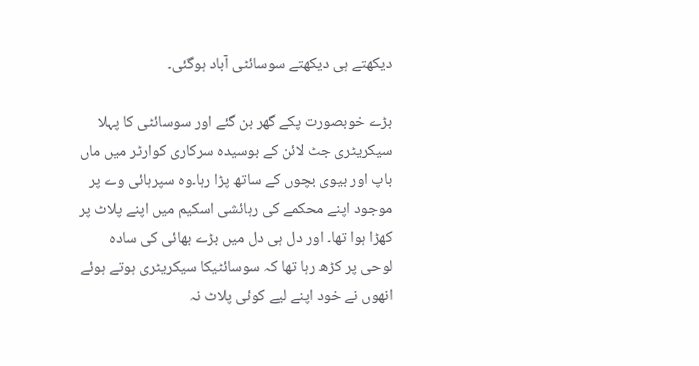دیکھتے ہی دیکھتے سوسائٹی آباد ہوگئی۔

بڑے خوبصورت پکے گھر بن گئے اور سوسائٹی کا پہلا سیکریٹری جٹ لائن کے بوسیدہ سرکاری کوارٹر میں ماں باپ اور بیوی بچوں کے ساتھ پڑا رہا۔وہ سپرہائی وے پر موجود اپنے محکمے کی رہائشی اسکیم میں اپنے پلاٹ پر کھڑا ہوا تھا۔ اور دل ہی دل میں بڑے بھائی کی سادہ لوحی پر کڑھ رہا تھا کہ سوسائٹیکا سیکریٹری ہوتے ہوئے انھوں نے خود اپنے لیے کوئی پلاٹ نہ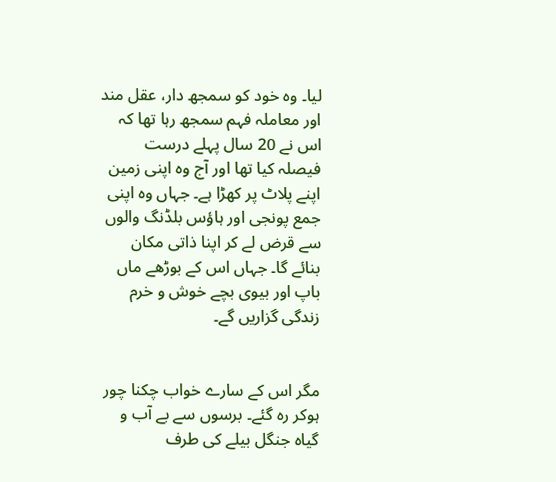لیا۔ وہ خود کو سمجھ دار، عقل مند اور معاملہ فہم سمجھ رہا تھا کہ اس نے 20 سال پہلے درست فیصلہ کیا تھا اور آج وہ اپنی زمین اپنے پلاٹ پر کھڑا ہے۔ جہاں وہ اپنی جمع پونجی اور ہاؤس بلڈنگ والوں سے قرض لے کر اپنا ذاتی مکان بنائے گا۔ جہاں اس کے بوڑھے ماں باپ اور بیوی بچے خوش و خرم زندگی گزاریں گے۔


مگر اس کے سارے خواب چکنا چور ہوکر رہ گئے۔ برسوں سے بے آب و گیاہ جنگل بیلے کی طرف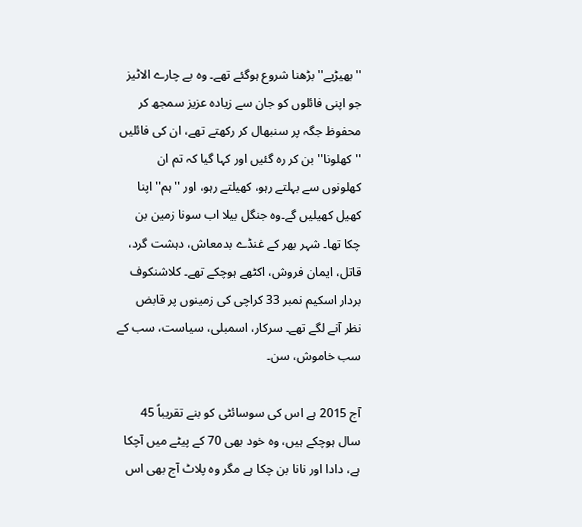''بھیڑیے'' بڑھنا شروع ہوگئے تھے۔ وہ بے چارے الاٹیز جو اپنی فائلوں کو جان سے زیادہ عزیز سمجھ کر محفوظ جگہ پر سنبھال کر رکھتے تھے، ان کی فائلیں ''کھلونا'' بن کر رہ گئیں اور کہا گیا کہ تم ان کھلونوں سے بہلتے رہو، کھیلتے رہو، اور ''ہم'' اپنا کھیل کھیلیں گے۔وہ جنگل بیلا اب سونا زمین بن چکا تھا۔ شہر بھر کے غنڈے بدمعاش، دہشت گرد، قاتل، ایمان فروش، اکٹھے ہوچکے تھے۔ کلاشنکوف بردار اسکیم نمبر 33 کراچی کی زمینوں پر قابض نظر آنے لگے تھے۔ سرکار، اسمبلی، سیاست، سب کے سب خاموش، سن۔

آج 2015 ہے اس کی سوسائٹی کو بنے تقریباً 45 سال ہوچکے ہیں، وہ خود بھی 70 کے پیٹے میں آچکا ہے، دادا اور نانا بن چکا ہے مگر وہ پلاٹ آج بھی اس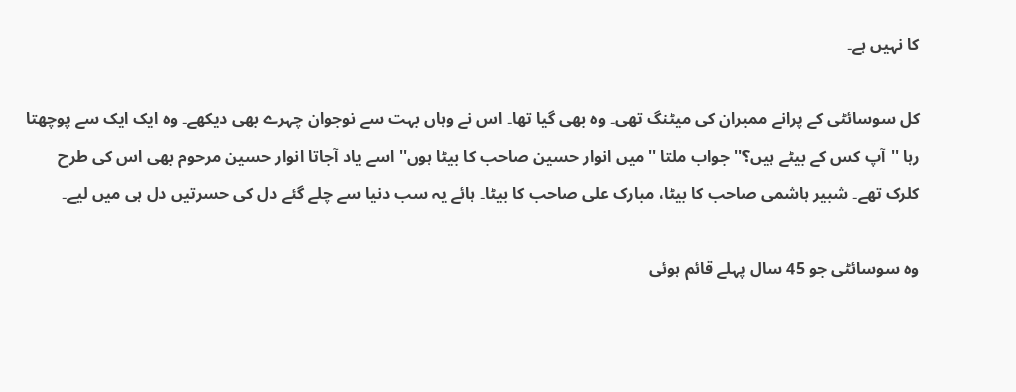کا نہیں ہے۔

کل سوسائٹی کے پرانے ممبران کی میٹنگ تھی۔ وہ بھی گیا تھا۔ اس نے وہاں بہت سے نوجوان چہرے بھی دیکھے۔ وہ ایک ایک سے پوچھتا رہا ''آپ کس کے بیٹے ہیں؟'' جواب ملتا ''میں انوار حسین صاحب کا بیٹا ہوں'' اسے یاد آجاتا انوار حسین مرحوم بھی اس کی طرح کلرک تھے۔ شبیر ہاشمی صاحب کا بیٹا، مبارک علی صاحب کا بیٹا۔ ہائے یہ سب دنیا سے چلے گئے دل کی حسرتیں دل ہی میں لیے۔

وہ سوسائٹی جو 45 سال پہلے قائم ہوئی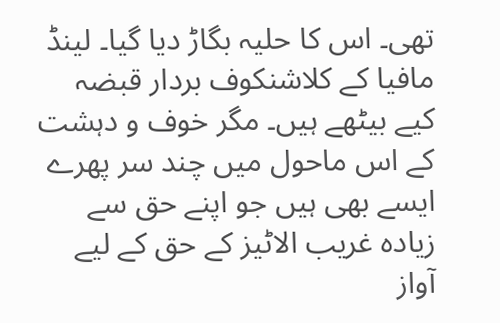تھی۔ اس کا حلیہ بگاڑ دیا گیا۔ لینڈ مافیا کے کلاشنکوف بردار قبضہ کیے بیٹھے ہیں۔ مگر خوف و دہشت کے اس ماحول میں چند سر پھرے ایسے بھی ہیں جو اپنے حق سے زیادہ غریب الاٹیز کے حق کے لیے آواز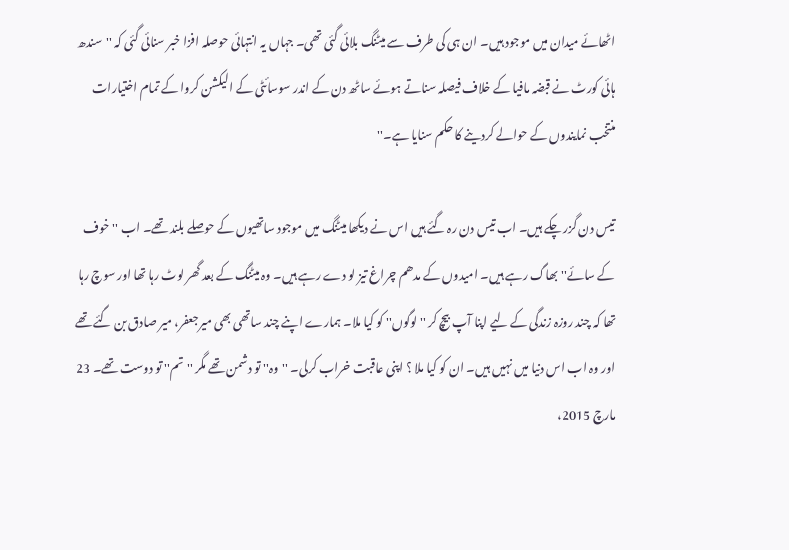اٹھائے میدان میں موجود ہیں۔ ان ہی کی طرف سے میٹنگ بلائی گئی تھی۔ جہاں یہ انتہائی حوصلہ افزا خبر سنائی گئی کہ ''سندھ ہائی کورٹ نے قبضہ مافیا کے خلاف فیصلہ سناتے ہوئے ساٹھ دن کے اندر سوسائٹی کے الیکشن کروا کے تمام اختیارات منتخب نمایندوں کے حوالے کردینے کا حکم سنایا ہے۔''

تیس دن گزر چکے ہیں۔ اب تیس دن رہ گئے ہیں اس نے دیکھا میٹنگ میں موجود ساتھیوں کے حوصلے بلند تھے۔ اب ''خوف کے سائے'' بھاگ رہے ہیں۔ امیدوں کے مدھم چراغ تیز لو دے رہے ہیں۔ وہ میٹنگ کے بعد گھر لوٹ رہا تھا اور سوچ رہا تھا کہ چند روزہ زندگی کے لیے اپنا آپ بیچ کر ''لوگوں'' کو کیا ملا۔ ہمارے اپنے چند ساتھی بھی میرجعفر، میر صادق بن گئے تھے اور وہ اب اس دنیا میں نہیں ہیں۔ ان کو کیا ملا ؟ اپنی عاقبت خراب کرلی۔ ''وہ'' تو دشمن تھے مگر ''تم'' تو دوست تھے۔ 23 مارچ 2015،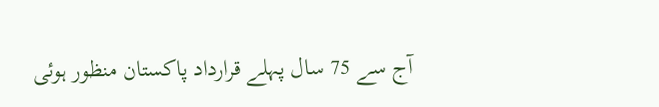آج سے 75 سال پہلے قرارداد پاکستان منظور ہوئی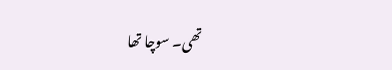تھی۔ سوچا تھا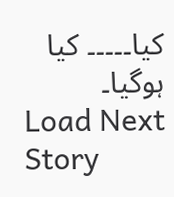کیا۔۔۔۔۔ کیا ہوگیا۔
Load Next Story